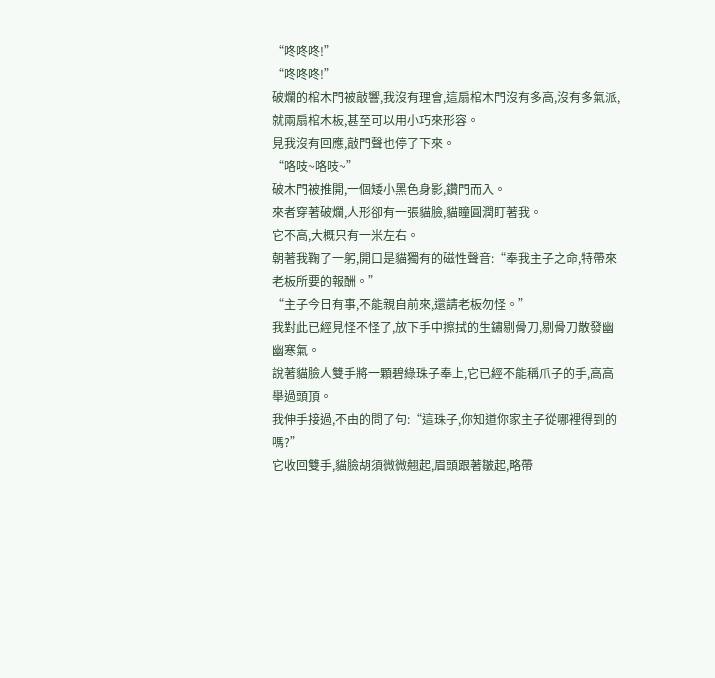“咚咚咚!”
“咚咚咚!”
破爛的棺木門被敲響,我沒有理會,這扇棺木門沒有多高,沒有多氣派,就兩扇棺木板,甚至可以用小巧來形容。
見我沒有回應,敲門聲也停了下來。
“咯吱~咯吱~”
破木門被推開,一個矮小黑色身影,鑽門而入。
來者穿著破爛,人形卻有一張貓臉,貓瞳圓潤盯著我。
它不高,大概只有一米左右。
朝著我鞠了一躬,開口是貓獨有的磁性聲音:“奉我主子之命,特帶來老板所要的報酬。”
“主子今日有事,不能親自前來,還請老板勿怪。”
我對此已經見怪不怪了,放下手中擦拭的生鏽剔骨刀,剔骨刀散發幽幽寒氣。
說著貓臉人雙手將一顆碧綠珠子奉上,它已經不能稱爪子的手,高高舉過頭頂。
我伸手接過,不由的問了句:“這珠子,你知道你家主子從哪裡得到的嗎?”
它收回雙手,貓臉胡須微微翹起,眉頭跟著皺起,略帶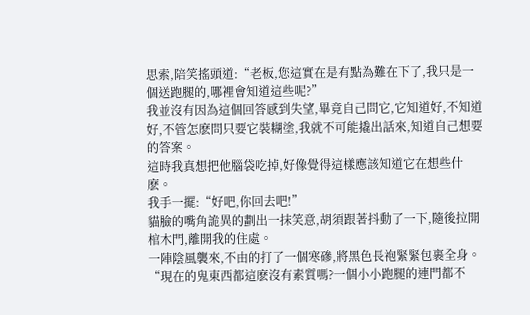思索,陪笑搖頭道:“老板,您這實在是有點為難在下了,我只是一個送跑腿的,哪裡會知道這些呢?”
我並沒有因為這個回答感到失望,畢竟自己問它,它知道好,不知道好,不管怎麽問只要它裝糊塗,我就不可能撬出話來,知道自己想要的答案。
這時我真想把他腦袋吃掉,好像覺得這樣應該知道它在想些什麽。
我手一擺:“好吧,你回去吧!”
貓臉的嘴角詭異的劃出一抹笑意,胡須跟著抖動了一下,隨後拉開棺木門,離開我的住處。
一陣陰風襲來,不由的打了一個寒磣,將黑色長袍緊緊包裹全身。
“現在的鬼東西都這麽沒有素質嗎?一個小小跑腿的連門都不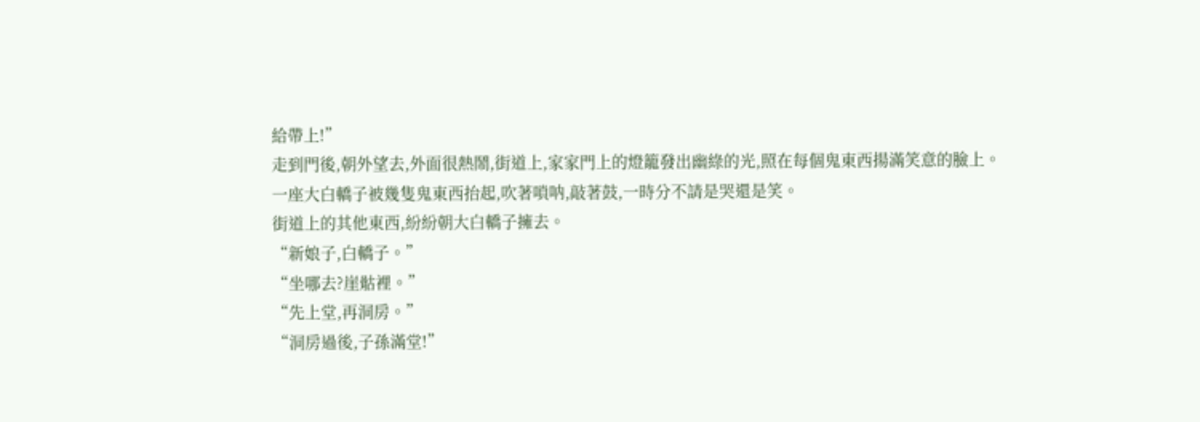給帶上!”
走到門後,朝外望去,外面很熱鬧,街道上,家家門上的燈籠發出幽綠的光,照在每個鬼東西揚滿笑意的臉上。
一座大白轎子被幾隻鬼東西抬起,吹著嗩呐,敲著鼓,一時分不請是哭還是笑。
街道上的其他東西,紛紛朝大白轎子擁去。
“新娘子,白轎子。”
“坐哪去?崖骷裡。”
“先上堂,再洞房。”
“洞房過後,子孫滿堂!”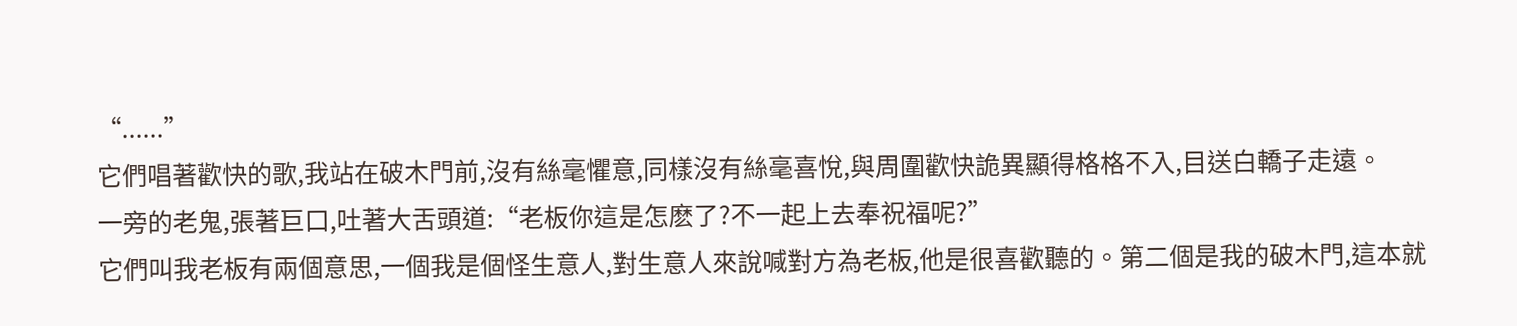“......”
它們唱著歡快的歌,我站在破木門前,沒有絲毫懼意,同樣沒有絲毫喜悅,與周圍歡快詭異顯得格格不入,目送白轎子走遠。
一旁的老鬼,張著巨口,吐著大舌頭道:“老板你這是怎麽了?不一起上去奉祝福呢?”
它們叫我老板有兩個意思,一個我是個怪生意人,對生意人來說喊對方為老板,他是很喜歡聽的。第二個是我的破木門,這本就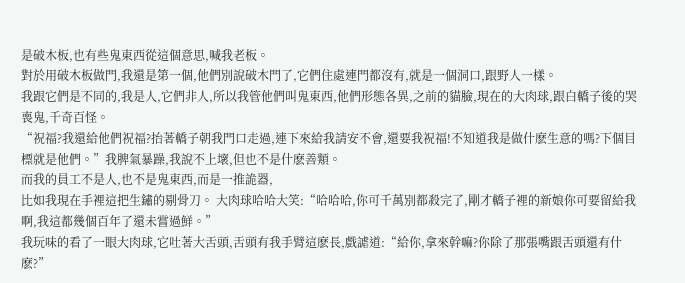是破木板,也有些鬼東西從這個意思,喊我老板。
對於用破木板做門,我還是第一個,他們別說破木門了,它們住處連門都沒有,就是一個洞口,跟野人一樣。
我跟它們是不同的,我是人,它們非人,所以我管他們叫鬼東西,他們形態各異,之前的貓臉,現在的大肉球,跟白轎子後的哭喪鬼,千奇百怪。
“祝福?我還給他們祝福?抬著轎子朝我門口走過,連下來給我請安不會,還要我祝福!不知道我是做什麽生意的嗎?下個目標就是他們。”我脾氣暴躁,我說不上壞,但也不是什麽善類。
而我的員工不是人,也不是鬼東西,而是一推詭器,
比如我現在手裡這把生鏽的剔骨刀。 大肉球哈哈大笑:“哈哈哈,你可千萬別都殺完了,剛才轎子裡的新娘你可要留給我啊,我這都幾個百年了還未嘗過鮮。”
我玩味的看了一眼大肉球,它吐著大舌頭,舌頭有我手臂這麽長,戲謔道:“給你,拿來幹嘛?你除了那張嘴跟舌頭還有什麽?”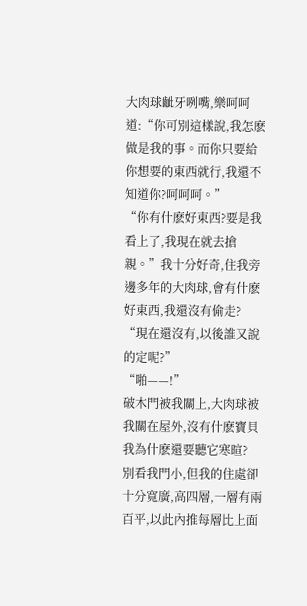大肉球齜牙咧嘴,樂呵呵道:“你可別這樣說,我怎麽做是我的事。而你只要給你想要的東西就行,我還不知道你?呵呵呵。”
“你有什麽好東西?要是我看上了,我現在就去搶親。”我十分好奇,住我旁邊多年的大肉球,會有什麽好東西,我還沒有偷走?
“現在還沒有,以後誰又說的定呢?”
“啪——!”
破木門被我關上,大肉球被我關在屋外,沒有什麽寶貝我為什麽還要聽它寒暄?
別看我門小,但我的住處卻十分寬廣,高四層,一層有兩百平,以此內推每層比上面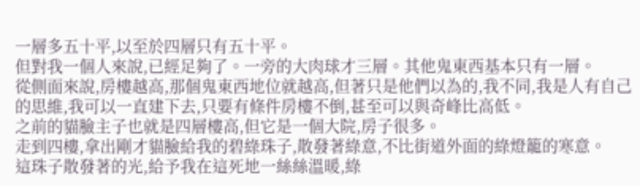一層多五十平,以至於四層只有五十平。
但對我一個人來說,已經足夠了。一旁的大肉球才三層。其他鬼東西基本只有一層。
從側面來說,房樓越高,那個鬼東西地位就越高,但著只是他們以為的,我不同,我是人有自己的思維,我可以一直建下去,只要有條件房樓不倒,甚至可以與奇峰比高低。
之前的貓臉主子也就是四層樓高,但它是一個大院,房子很多。
走到四樓,拿出剛才貓臉給我的碧綠珠子,散發著綠意,不比街道外面的綠燈籠的寒意。
這珠子散發著的光,給予我在這死地一絲絲溫暖,綠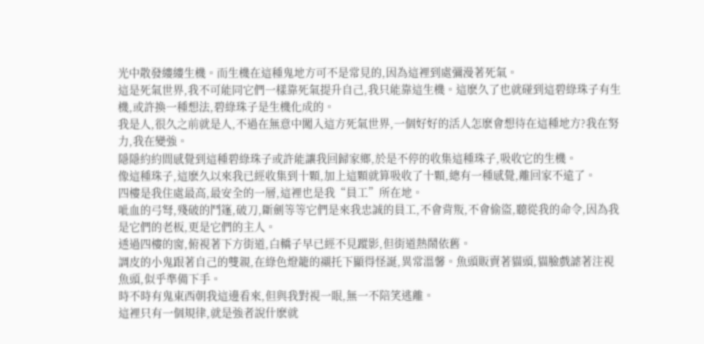光中散發縷縷生機。而生機在這種鬼地方可不是常見的,因為這裡到處彌漫著死氣。
這是死氣世界,我不可能同它們一樣靠死氣提升自己,我只能靠這生機。這麽久了也就碰到這碧綠珠子有生機,或許換一種想法,碧綠珠子是生機化成的。
我是人,很久之前就是人,不過在無意中闖入這方死氣世界,一個好好的活人怎麽會想待在這種地方?我在努力,我在變強。
隱隱約約間感覺到這種碧綠珠子或許能讓我回歸家鄉,於是不停的收集這種珠子,吸收它的生機。
像這種珠子,這麽久以來我已經收集到十顆,加上這顆就算吸收了十顆,總有一種感覺,離回家不遠了。
四樓是我住處最高,最安全的一層,這裡也是我“員工”所在地。
呲血的弓弩,殘破的鬥篷,破刀,斷劍等等它們是來我忠誠的員工,不會背叛,不會偷盜,聽從我的命令,因為我是它們的老板,更是它們的主人。
透過四樓的窗,俯視著下方街道,白轎子早已經不見蹤影,但街道熱鬧依舊。
調皮的小鬼跟著自己的雙親,在綠色燈籠的襯托下顯得怪誕,異常溫馨。魚頭販賣著貓頭,貓臉戲謔著注視魚頭,似乎準備下手。
時不時有鬼東西朝我這邊看來,但與我對視一眼,無一不陪笑逃離。
這裡只有一個規律,就是強者說什麽就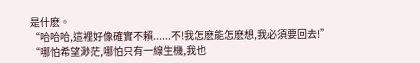是什麽。
“哈哈哈,這裡好像確實不賴......不!我怎麽能怎麽想,我必須要回去!”
“哪怕希望渺茫,哪怕只有一線生機,我也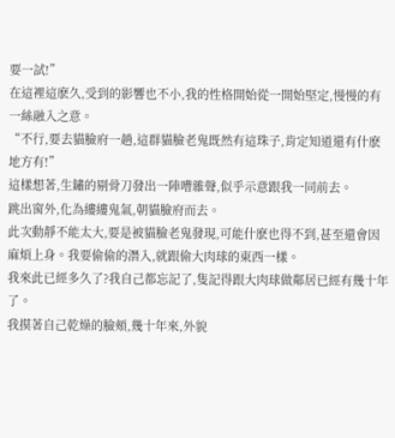要一試!”
在這裡這麽久,受到的影響也不小,我的性格開始從一開始堅定,慢慢的有一絲融入之意。
“不行,要去貓臉府一趟,這群貓臉老鬼既然有這珠子,肯定知道還有什麽地方有!”
這樣想著,生鏽的剔骨刀發出一陣嘈雜聲,似乎示意跟我一同前去。
跳出窗外,化為縷縷鬼氣,朝貓臉府而去。
此次動靜不能太大,要是被貓臉老鬼發現,可能什麽也得不到,甚至還會因麻煩上身。我要偷偷的潛入,就跟偷大肉球的東西一樣。
我來此已經多久了?我自己都忘記了,隻記得跟大肉球做鄰居已經有幾十年了。
我摸著自己乾燥的臉頰,幾十年來,外貌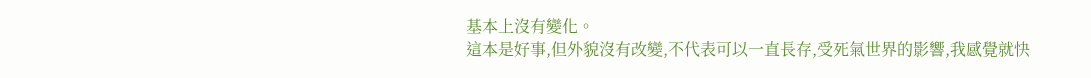基本上沒有變化。
這本是好事,但外貌沒有改變,不代表可以一直長存,受死氣世界的影響,我感覺就快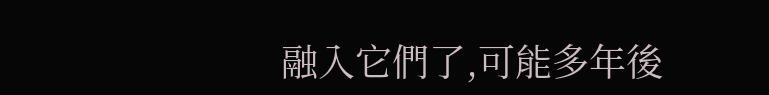融入它們了,可能多年後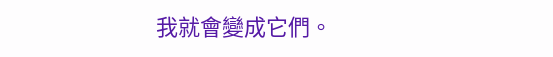我就會變成它們。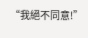“我絕不同意!”